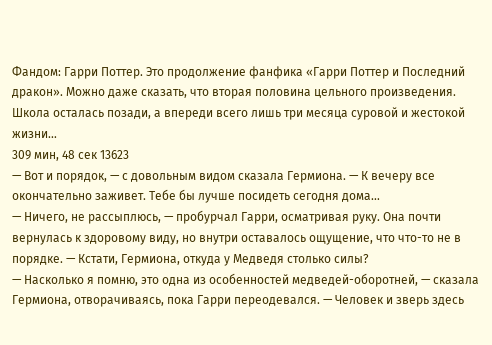Фандом: Гарри Поттер. Это продолжение фанфика «Гарри Поттер и Последний дракон». Можно даже сказать, что вторая половина цельного произведения. Школа осталась позади, а впереди всего лишь три месяца суровой и жестокой жизни…
309 мин, 48 сек 13623
— Вот и порядок, — с довольным видом сказала Гермиона. — К вечеру все окончательно заживет. Тебе бы лучше посидеть сегодня дома…
— Ничего, не рассыплюсь, — пробурчал Гарри, осматривая руку. Она почти вернулась к здоровому виду, но внутри оставалось ощущение, что что-то не в порядке. — Кстати, Гермиона, откуда у Медведя столько силы?
— Насколько я помню, это одна из особенностей медведей-оборотней, — сказала Гермиона, отворачиваясь, пока Гарри переодевался. — Человек и зверь здесь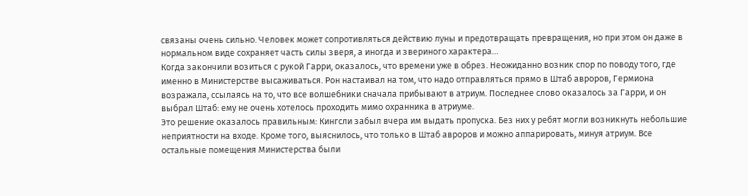связаны очень сильно. Человек может сопротивляться действию луны и предотвращать превращения, но при этом он даже в нормальном виде сохраняет часть силы зверя, а иногда и звериного характера…
Когда закончили возиться с рукой Гарри, оказалось, что времени уже в обрез. Неожиданно возник спор по поводу того, где именно в Министерстве высаживаться. Рон настаивал на том, что надо отправляться прямо в Штаб авроров, Гермиона возражала, ссылаясь на то, что все волшебники сначала прибывают в атриум. Последнее слово оказалось за Гарри, и он выбрал Штаб: ему не очень хотелось проходить мимо охранника в атриуме.
Это решение оказалось правильным: Кингсли забыл вчера им выдать пропуска. Без них у ребят могли возникнуть небольшие неприятности на входе. Кроме того, выяснилось, что только в Штаб авроров и можно аппарировать, минуя атриум. Все остальные помещения Министерства были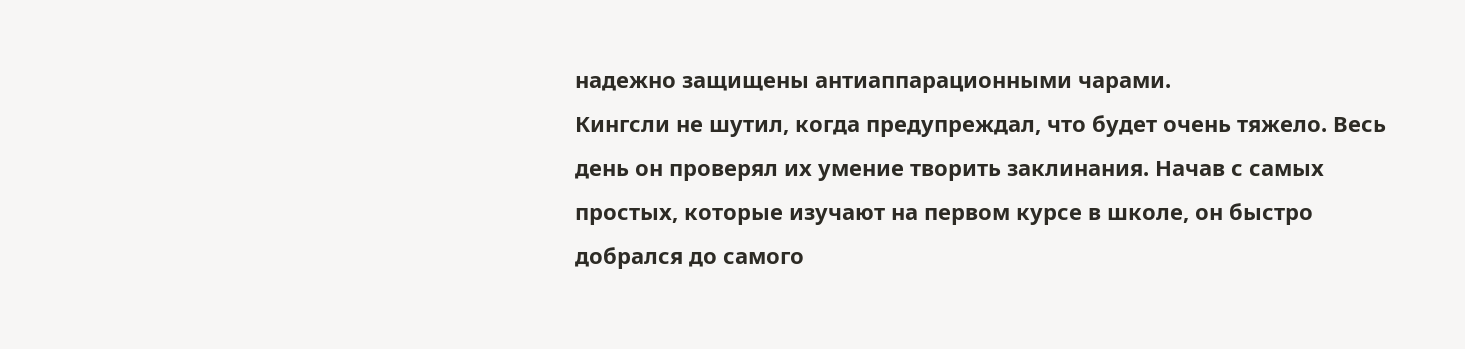надежно защищены антиаппарационными чарами.
Кингсли не шутил, когда предупреждал, что будет очень тяжело. Весь день он проверял их умение творить заклинания. Начав с самых простых, которые изучают на первом курсе в школе, он быстро добрался до самого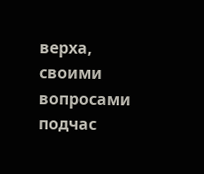верха, своими вопросами подчас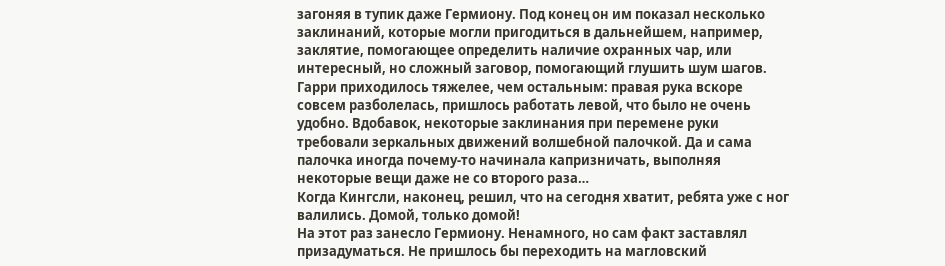загоняя в тупик даже Гермиону. Под конец он им показал несколько заклинаний, которые могли пригодиться в дальнейшем, например, заклятие, помогающее определить наличие охранных чар, или интересный, но сложный заговор, помогающий глушить шум шагов.
Гарри приходилось тяжелее, чем остальным: правая рука вскоре совсем разболелась, пришлось работать левой, что было не очень удобно. Вдобавок, некоторые заклинания при перемене руки требовали зеркальных движений волшебной палочкой. Да и сама палочка иногда почему-то начинала капризничать, выполняя некоторые вещи даже не со второго раза…
Когда Кингсли, наконец, решил, что на сегодня хватит, ребята уже с ног валились. Домой, только домой!
На этот раз занесло Гермиону. Ненамного, но сам факт заставлял призадуматься. Не пришлось бы переходить на магловский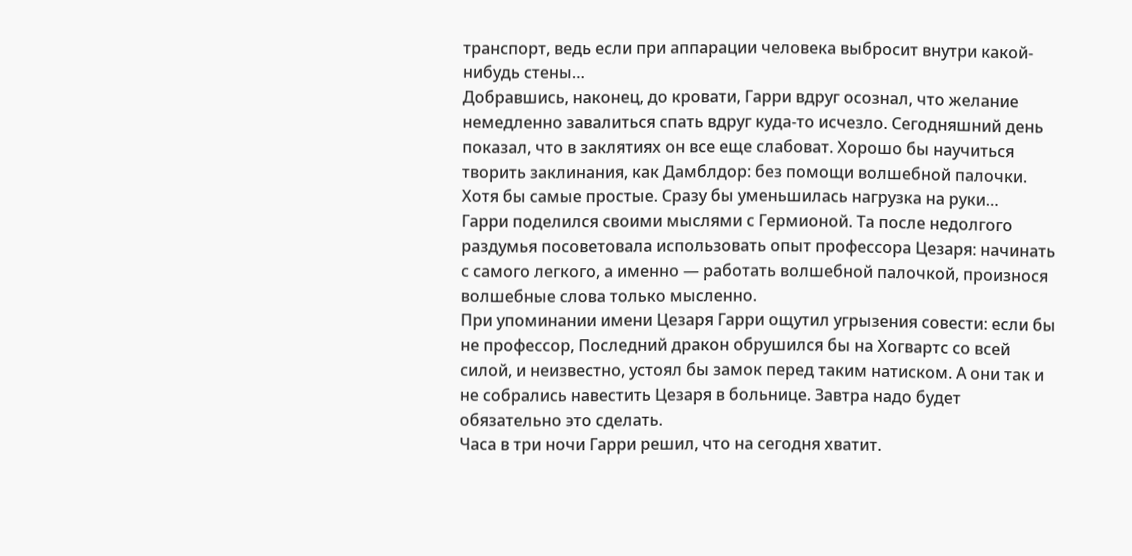транспорт, ведь если при аппарации человека выбросит внутри какой-нибудь стены…
Добравшись, наконец, до кровати, Гарри вдруг осознал, что желание немедленно завалиться спать вдруг куда-то исчезло. Сегодняшний день показал, что в заклятиях он все еще слабоват. Хорошо бы научиться творить заклинания, как Дамблдор: без помощи волшебной палочки. Хотя бы самые простые. Сразу бы уменьшилась нагрузка на руки…
Гарри поделился своими мыслями с Гермионой. Та после недолгого раздумья посоветовала использовать опыт профессора Цезаря: начинать с самого легкого, а именно — работать волшебной палочкой, произнося волшебные слова только мысленно.
При упоминании имени Цезаря Гарри ощутил угрызения совести: если бы не профессор, Последний дракон обрушился бы на Хогвартс со всей силой, и неизвестно, устоял бы замок перед таким натиском. А они так и не собрались навестить Цезаря в больнице. Завтра надо будет обязательно это сделать.
Часа в три ночи Гарри решил, что на сегодня хватит.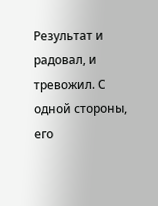Результат и радовал, и тревожил. С одной стороны, его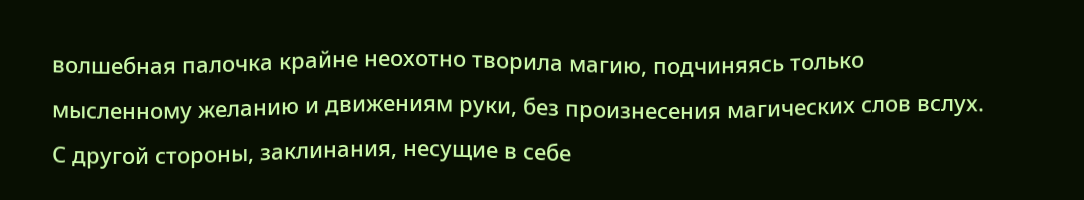волшебная палочка крайне неохотно творила магию, подчиняясь только мысленному желанию и движениям руки, без произнесения магических слов вслух. С другой стороны, заклинания, несущие в себе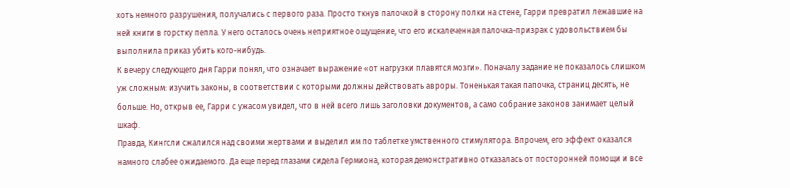хоть немного разрушения, получались с первого раза. Просто ткнув палочкой в сторону полки на стене, Гарри превратил лежавшие на ней книги в горстку пепла. У него осталось очень неприятное ощущение, что его искалеченная палочка-призрак с удовольствием бы выполнила приказ убить кого-нибудь.
К вечеру следующего дня Гарри понял, что означает выражение «от нагрузки плавятся мозги». Поначалу задание не показалось слишком уж сложным: изучить законы, в соответствии с которыми должны действовать авроры. Тоненькая такая папочка, страниц десять, не больше. Но, открыв ее, Гарри с ужасом увидел, что в ней всего лишь заголовки документов, а само собрание законов занимает целый шкаф.
Правда, Кингсли сжалился над своими жертвами и выделил им по таблетке умственного стимулятора. Впрочем, его эффект оказался намного слабее ожидаемого. Да еще перед глазами сидела Гермиона, которая демонстративно отказалась от посторонней помощи и все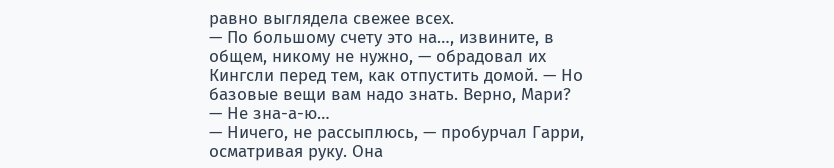равно выглядела свежее всех.
— По большому счету это на…, извините, в общем, никому не нужно, — обрадовал их Кингсли перед тем, как отпустить домой. — Но базовые вещи вам надо знать. Верно, Мари?
— Не зна-а-ю…
— Ничего, не рассыплюсь, — пробурчал Гарри, осматривая руку. Она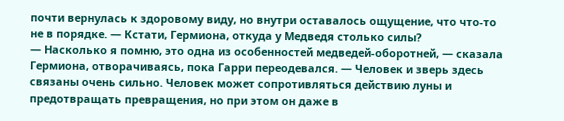почти вернулась к здоровому виду, но внутри оставалось ощущение, что что-то не в порядке. — Кстати, Гермиона, откуда у Медведя столько силы?
— Насколько я помню, это одна из особенностей медведей-оборотней, — сказала Гермиона, отворачиваясь, пока Гарри переодевался. — Человек и зверь здесь связаны очень сильно. Человек может сопротивляться действию луны и предотвращать превращения, но при этом он даже в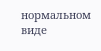нормальном виде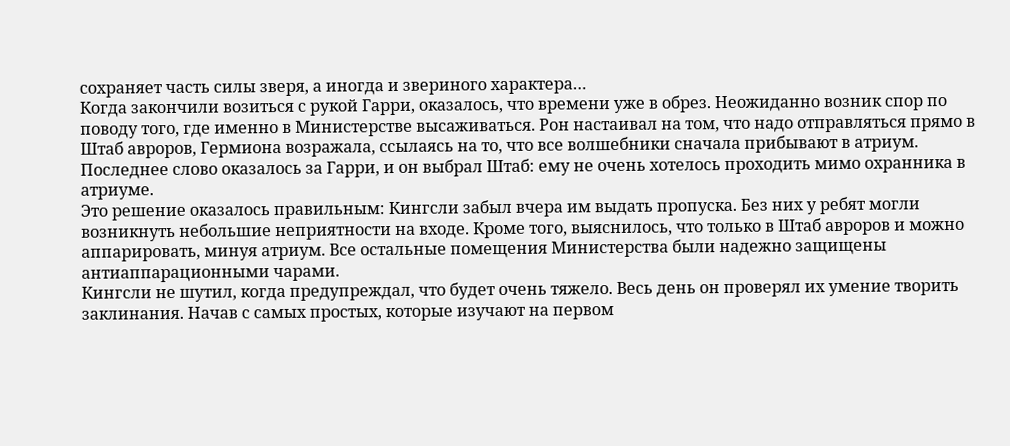сохраняет часть силы зверя, а иногда и звериного характера…
Когда закончили возиться с рукой Гарри, оказалось, что времени уже в обрез. Неожиданно возник спор по поводу того, где именно в Министерстве высаживаться. Рон настаивал на том, что надо отправляться прямо в Штаб авроров, Гермиона возражала, ссылаясь на то, что все волшебники сначала прибывают в атриум. Последнее слово оказалось за Гарри, и он выбрал Штаб: ему не очень хотелось проходить мимо охранника в атриуме.
Это решение оказалось правильным: Кингсли забыл вчера им выдать пропуска. Без них у ребят могли возникнуть небольшие неприятности на входе. Кроме того, выяснилось, что только в Штаб авроров и можно аппарировать, минуя атриум. Все остальные помещения Министерства были надежно защищены антиаппарационными чарами.
Кингсли не шутил, когда предупреждал, что будет очень тяжело. Весь день он проверял их умение творить заклинания. Начав с самых простых, которые изучают на первом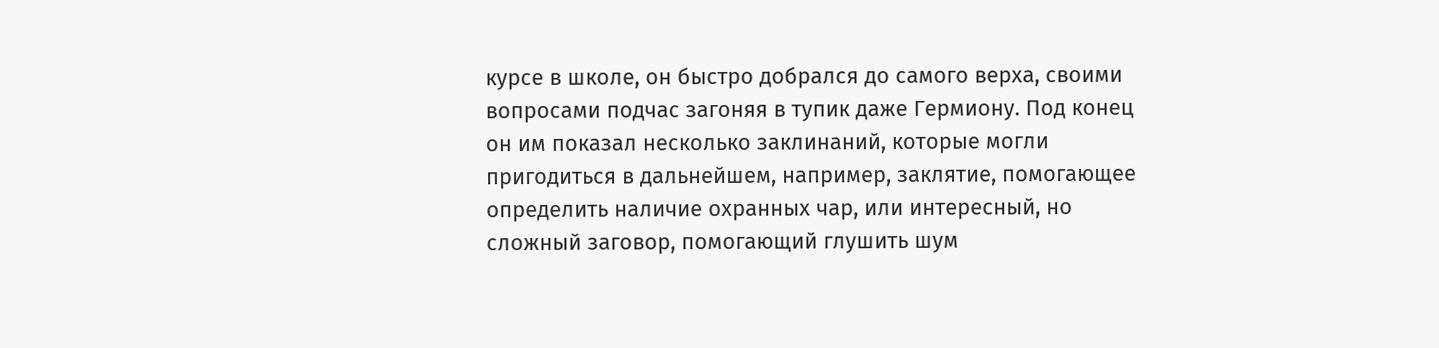курсе в школе, он быстро добрался до самого верха, своими вопросами подчас загоняя в тупик даже Гермиону. Под конец он им показал несколько заклинаний, которые могли пригодиться в дальнейшем, например, заклятие, помогающее определить наличие охранных чар, или интересный, но сложный заговор, помогающий глушить шум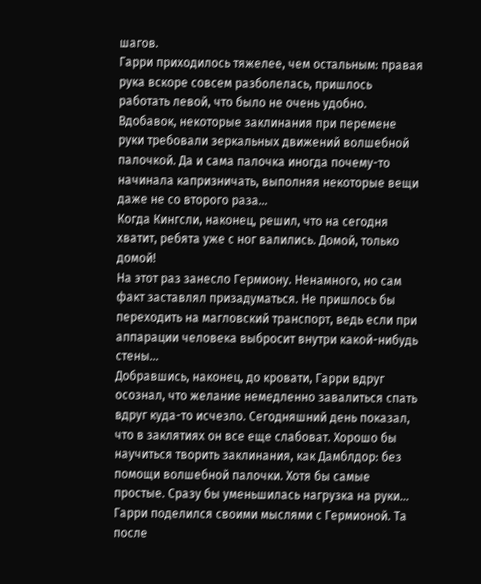шагов.
Гарри приходилось тяжелее, чем остальным: правая рука вскоре совсем разболелась, пришлось работать левой, что было не очень удобно. Вдобавок, некоторые заклинания при перемене руки требовали зеркальных движений волшебной палочкой. Да и сама палочка иногда почему-то начинала капризничать, выполняя некоторые вещи даже не со второго раза…
Когда Кингсли, наконец, решил, что на сегодня хватит, ребята уже с ног валились. Домой, только домой!
На этот раз занесло Гермиону. Ненамного, но сам факт заставлял призадуматься. Не пришлось бы переходить на магловский транспорт, ведь если при аппарации человека выбросит внутри какой-нибудь стены…
Добравшись, наконец, до кровати, Гарри вдруг осознал, что желание немедленно завалиться спать вдруг куда-то исчезло. Сегодняшний день показал, что в заклятиях он все еще слабоват. Хорошо бы научиться творить заклинания, как Дамблдор: без помощи волшебной палочки. Хотя бы самые простые. Сразу бы уменьшилась нагрузка на руки…
Гарри поделился своими мыслями с Гермионой. Та после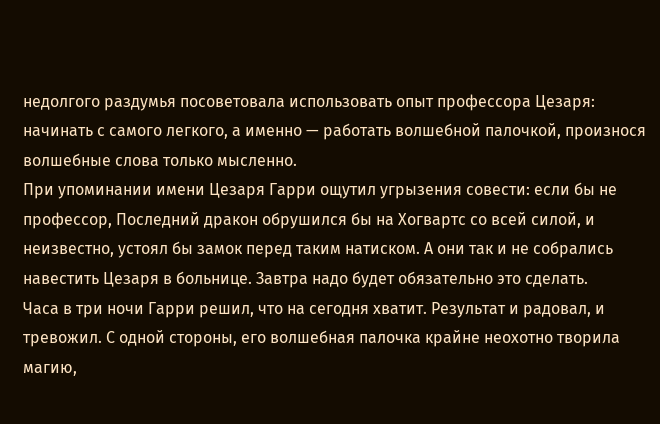недолгого раздумья посоветовала использовать опыт профессора Цезаря: начинать с самого легкого, а именно — работать волшебной палочкой, произнося волшебные слова только мысленно.
При упоминании имени Цезаря Гарри ощутил угрызения совести: если бы не профессор, Последний дракон обрушился бы на Хогвартс со всей силой, и неизвестно, устоял бы замок перед таким натиском. А они так и не собрались навестить Цезаря в больнице. Завтра надо будет обязательно это сделать.
Часа в три ночи Гарри решил, что на сегодня хватит. Результат и радовал, и тревожил. С одной стороны, его волшебная палочка крайне неохотно творила магию,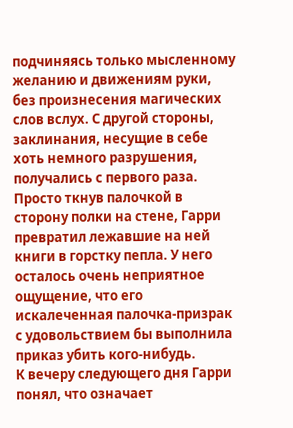подчиняясь только мысленному желанию и движениям руки, без произнесения магических слов вслух. С другой стороны, заклинания, несущие в себе хоть немного разрушения, получались с первого раза. Просто ткнув палочкой в сторону полки на стене, Гарри превратил лежавшие на ней книги в горстку пепла. У него осталось очень неприятное ощущение, что его искалеченная палочка-призрак с удовольствием бы выполнила приказ убить кого-нибудь.
К вечеру следующего дня Гарри понял, что означает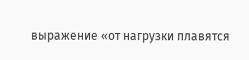выражение «от нагрузки плавятся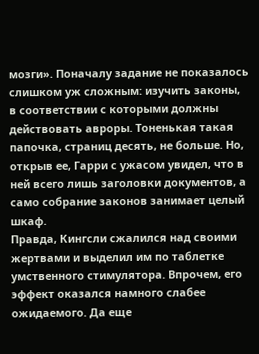мозги». Поначалу задание не показалось слишком уж сложным: изучить законы, в соответствии с которыми должны действовать авроры. Тоненькая такая папочка, страниц десять, не больше. Но, открыв ее, Гарри с ужасом увидел, что в ней всего лишь заголовки документов, а само собрание законов занимает целый шкаф.
Правда, Кингсли сжалился над своими жертвами и выделил им по таблетке умственного стимулятора. Впрочем, его эффект оказался намного слабее ожидаемого. Да еще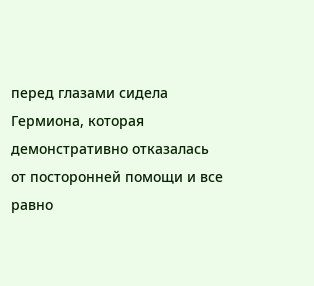перед глазами сидела Гермиона, которая демонстративно отказалась от посторонней помощи и все равно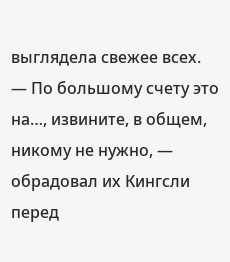выглядела свежее всех.
— По большому счету это на…, извините, в общем, никому не нужно, — обрадовал их Кингсли перед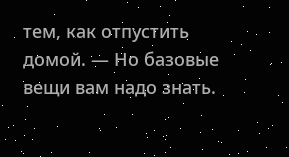тем, как отпустить домой. — Но базовые вещи вам надо знать.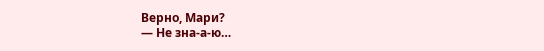Верно, Мари?
— Не зна-а-ю…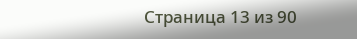Страница 13 из 90